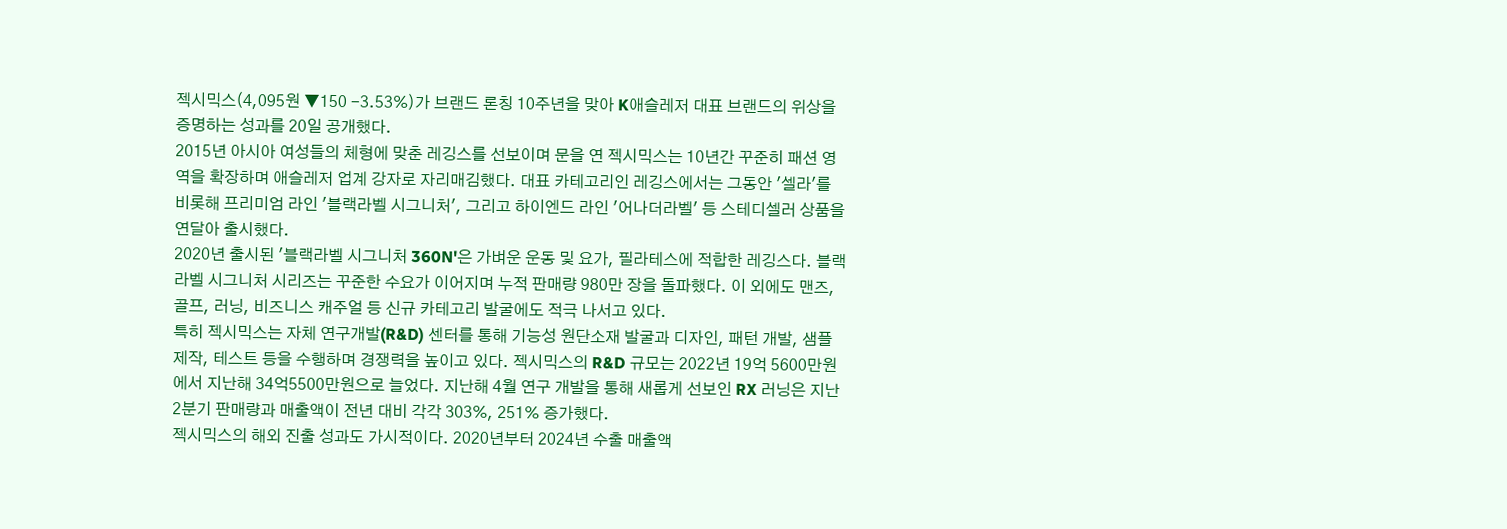젝시믹스(4,095원 ▼150 -3.53%)가 브랜드 론칭 10주년을 맞아 K애슬레저 대표 브랜드의 위상을 증명하는 성과를 20일 공개했다.
2015년 아시아 여성들의 체형에 맞춘 레깅스를 선보이며 문을 연 젝시믹스는 10년간 꾸준히 패션 영역을 확장하며 애슬레저 업계 강자로 자리매김했다. 대표 카테고리인 레깅스에서는 그동안 '셀라'를 비롯해 프리미엄 라인 '블랙라벨 시그니처', 그리고 하이엔드 라인 '어나더라벨' 등 스테디셀러 상품을 연달아 출시했다.
2020년 출시된 '블랙라벨 시그니처 360N'은 가벼운 운동 및 요가, 필라테스에 적합한 레깅스다. 블랙라벨 시그니처 시리즈는 꾸준한 수요가 이어지며 누적 판매량 980만 장을 돌파했다. 이 외에도 맨즈, 골프, 러닝, 비즈니스 캐주얼 등 신규 카테고리 발굴에도 적극 나서고 있다.
특히 젝시믹스는 자체 연구개발(R&D) 센터를 통해 기능성 원단소재 발굴과 디자인, 패턴 개발, 샘플 제작, 테스트 등을 수행하며 경쟁력을 높이고 있다. 젝시믹스의 R&D 규모는 2022년 19억 5600만원에서 지난해 34억5500만원으로 늘었다. 지난해 4월 연구 개발을 통해 새롭게 선보인 RX 러닝은 지난 2분기 판매량과 매출액이 전년 대비 각각 303%, 251% 증가했다.
젝시믹스의 해외 진출 성과도 가시적이다. 2020년부터 2024년 수출 매출액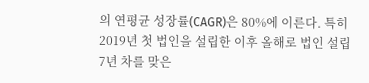의 연평균 성장률(CAGR)은 80%에 이른다. 특히 2019년 첫 법인을 설립한 이후 올해로 법인 설립 7년 차를 맞은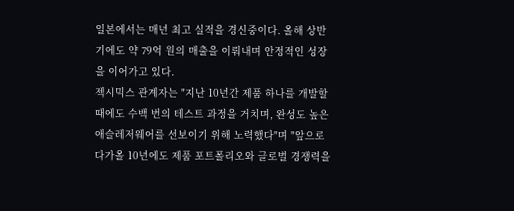일본에서는 매년 최고 실적을 경신중이다. 올해 상반기에도 약 79억 원의 매출을 이뤄내며 안정적인 성장을 이어가고 있다.
젝시믹스 관계자는 "지난 10년간 제품 하나를 개발할 때에도 수백 번의 테스트 과정을 거치며, 완성도 높은 애슬레저웨어를 선보이기 위해 노력했다"며 "앞으로 다가올 10년에도 제품 포트폴리오와 글로벌 경쟁력을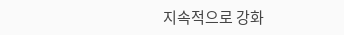지속적으로 강화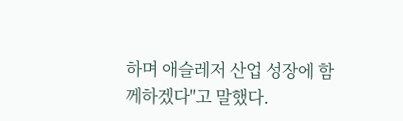하며 애슬레저 산업 성장에 함께하겠다"고 말했다.